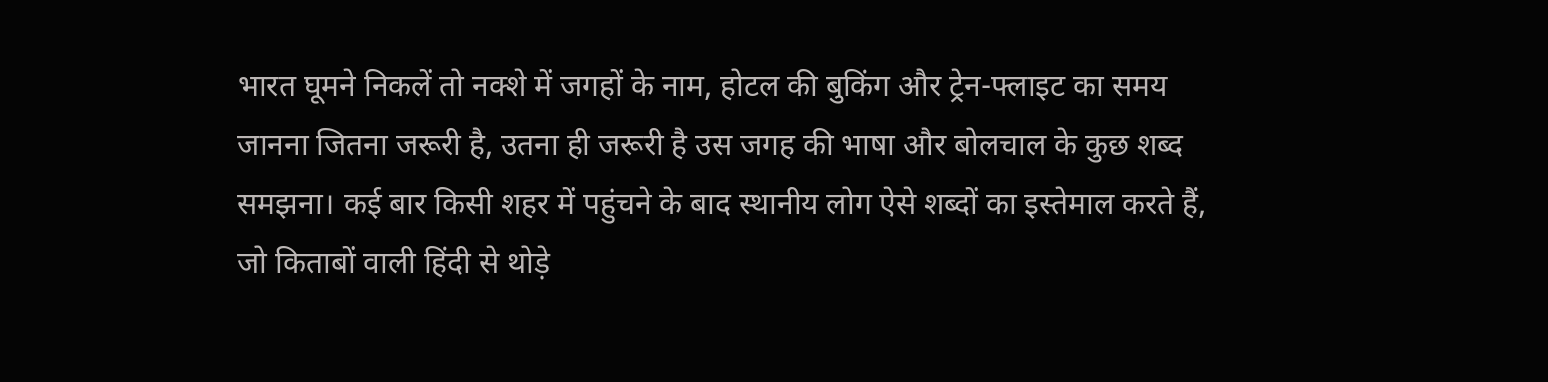भारत घूमने निकलें तो नक्शे में जगहों के नाम, होटल की बुकिंग और ट्रेन-फ्लाइट का समय जानना जितना जरूरी है, उतना ही जरूरी है उस जगह की भाषा और बोलचाल के कुछ शब्द समझना। कई बार किसी शहर में पहुंचने के बाद स्थानीय लोग ऐसे शब्दों का इस्तेमाल करते हैं, जो किताबों वाली हिंदी से थोड़े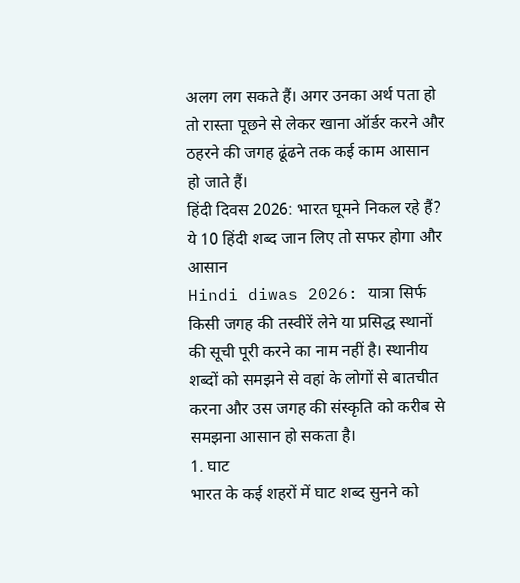अलग लग सकते हैं। अगर उनका अर्थ पता हो तो रास्ता पूछने से लेकर खाना ऑर्डर करने और ठहरने की जगह ढूंढने तक कई काम आसान हो जाते हैं।
हिंदी दिवस 2026: भारत घूमने निकल रहे हैं? ये 10 हिंदी शब्द जान लिए तो सफर होगा और आसान
Hindi diwas 2026: यात्रा सिर्फ किसी जगह की तस्वीरें लेने या प्रसिद्ध स्थानों की सूची पूरी करने का नाम नहीं है। स्थानीय शब्दों को समझने से वहां के लोगों से बातचीत करना और उस जगह की संस्कृति को करीब से समझना आसान हो सकता है।
1. घाट
भारत के कई शहरों में घाट शब्द सुनने को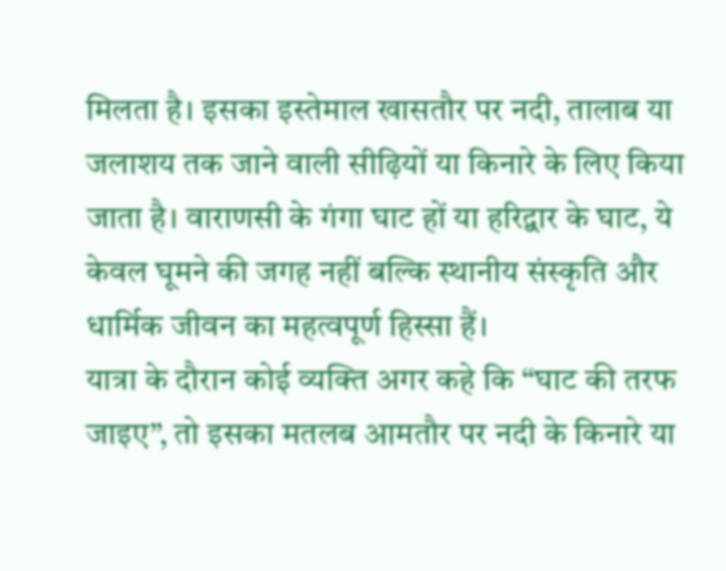मिलता है। इसका इस्तेमाल खासतौर पर नदी, तालाब या जलाशय तक जाने वाली सीढ़ियों या किनारे के लिए किया जाता है। वाराणसी के गंगा घाट हों या हरिद्वार के घाट, ये केवल घूमने की जगह नहीं बल्कि स्थानीय संस्कृति और धार्मिक जीवन का महत्वपूर्ण हिस्सा हैं।
यात्रा के दौरान कोई व्यक्ति अगर कहे कि “घाट की तरफ जाइए”, तो इसका मतलब आमतौर पर नदी के किनारे या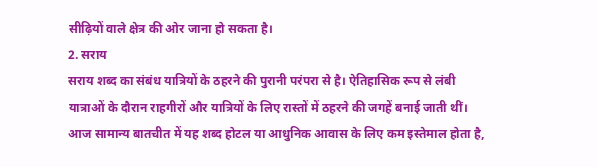सीढ़ियों वाले क्षेत्र की ओर जाना हो सकता है।
2. सराय
सराय शब्द का संबंध यात्रियों के ठहरने की पुरानी परंपरा से है। ऐतिहासिक रूप से लंबी यात्राओं के दौरान राहगीरों और यात्रियों के लिए रास्तों में ठहरने की जगहें बनाई जाती थीं।
आज सामान्य बातचीत में यह शब्द होटल या आधुनिक आवास के लिए कम इस्तेमाल होता है,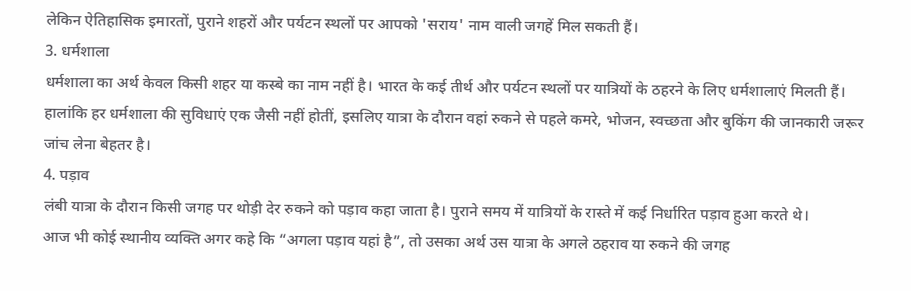लेकिन ऐतिहासिक इमारतों, पुराने शहरों और पर्यटन स्थलों पर आपको 'सराय' नाम वाली जगहें मिल सकती हैं।
3. धर्मशाला
धर्मशाला का अर्थ केवल किसी शहर या कस्बे का नाम नहीं है। भारत के कई तीर्थ और पर्यटन स्थलों पर यात्रियों के ठहरने के लिए धर्मशालाएं मिलती हैं।
हालांकि हर धर्मशाला की सुविधाएं एक जैसी नहीं होतीं, इसलिए यात्रा के दौरान वहां रुकने से पहले कमरे, भोजन, स्वच्छता और बुकिंग की जानकारी जरूर जांच लेना बेहतर है।
4. पड़ाव
लंबी यात्रा के दौरान किसी जगह पर थोड़ी देर रुकने को पड़ाव कहा जाता है। पुराने समय में यात्रियों के रास्ते में कई निर्धारित पड़ाव हुआ करते थे।
आज भी कोई स्थानीय व्यक्ति अगर कहे कि “अगला पड़ाव यहां है”, तो उसका अर्थ उस यात्रा के अगले ठहराव या रुकने की जगह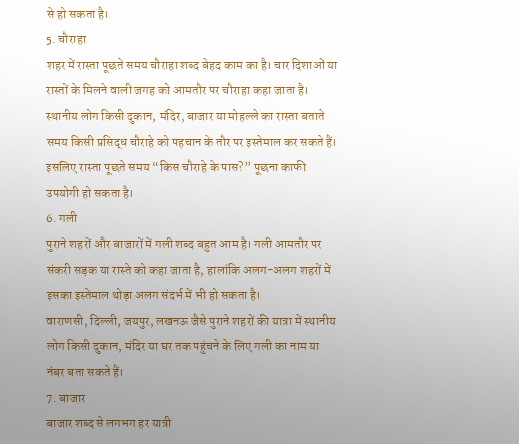से हो सकता है।
5. चौराहा
शहर में रास्ता पूछते समय चौराहा शब्द बेहद काम का है। चार दिशाओं या रास्तों के मिलने वाली जगह को आमतौर पर चौराहा कहा जाता है।
स्थानीय लोग किसी दुकान, मंदिर, बाजार या मोहल्ले का रास्ता बताते समय किसी प्रसिद्ध चौराहे को पहचान के तौर पर इस्तेमाल कर सकते हैं। इसलिए रास्ता पूछते समय “किस चौराहे के पास?” पूछना काफी उपयोगी हो सकता है।
6. गली
पुराने शहरों और बाजारों में गली शब्द बहुत आम है। गली आमतौर पर संकरी सड़क या रास्ते को कहा जाता है, हालांकि अलग-अलग शहरों में इसका इस्तेमाल थोड़ा अलग संदर्भ में भी हो सकता है।
वाराणसी, दिल्ली, जयपुर, लखनऊ जैसे पुराने शहरों की यात्रा में स्थानीय लोग किसी दुकान, मंदिर या घर तक पहुंचने के लिए गली का नाम या नंबर बता सकते हैं।
7. बाजार
बाजार शब्द से लगभग हर यात्री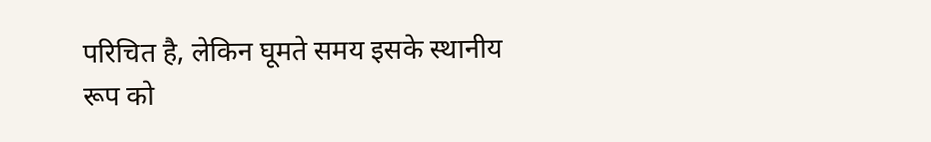परिचित है, लेकिन घूमते समय इसके स्थानीय रूप को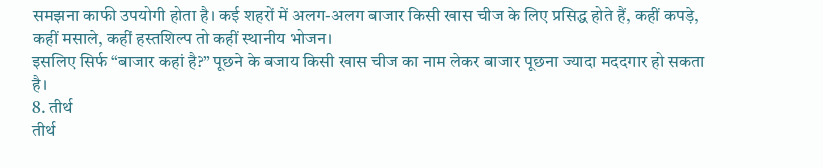समझना काफी उपयोगी होता है। कई शहरों में अलग-अलग बाजार किसी खास चीज के लिए प्रसिद्ध होते हैं, कहीं कपड़े, कहीं मसाले, कहीं हस्तशिल्प तो कहीं स्थानीय भोजन।
इसलिए सिर्फ “बाजार कहां है?” पूछने के बजाय किसी खास चीज का नाम लेकर बाजार पूछना ज्यादा मददगार हो सकता है।
8. तीर्थ
तीर्थ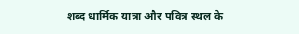शब्द धार्मिक यात्रा और पवित्र स्थल के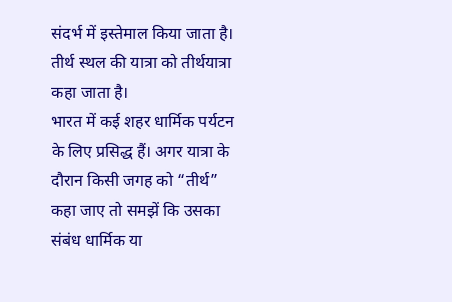संदर्भ में इस्तेमाल किया जाता है। तीर्थ स्थल की यात्रा को तीर्थयात्रा कहा जाता है।
भारत में कई शहर धार्मिक पर्यटन के लिए प्रसिद्ध हैं। अगर यात्रा के दौरान किसी जगह को “तीर्थ” कहा जाए तो समझें कि उसका संबंध धार्मिक या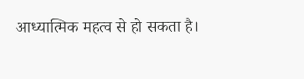आध्यात्मिक महत्व से हो सकता है।